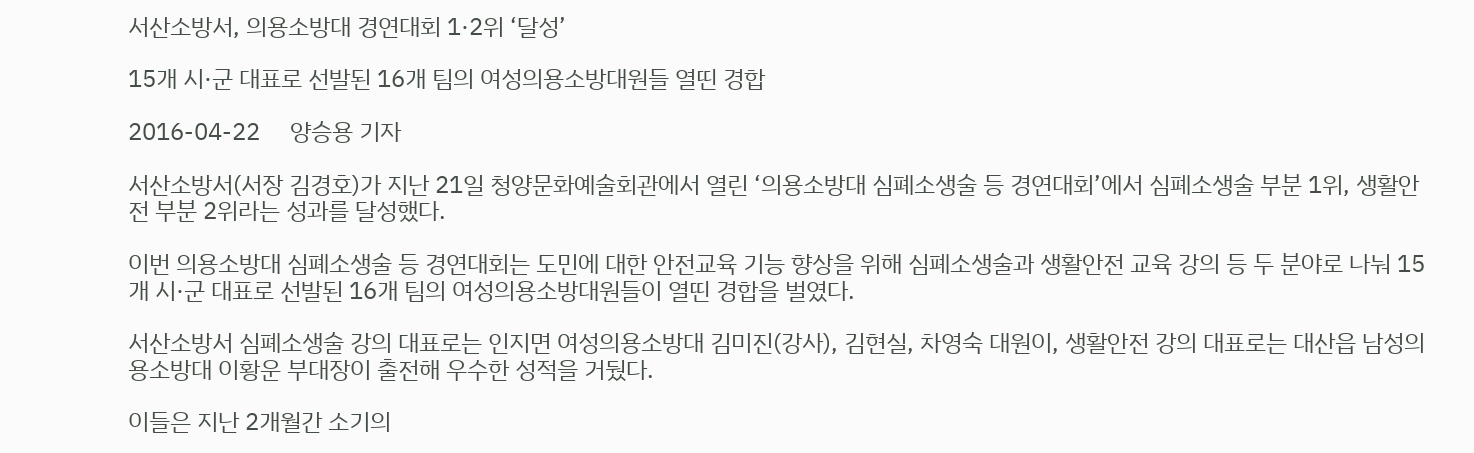서산소방서, 의용소방대 경연대회 1·2위 ‘달성’

15개 시·군 대표로 선발된 16개 팀의 여성의용소방대원들 열띤 경합

2016-04-22     양승용 기자

서산소방서(서장 김경호)가 지난 21일 청양문화예술회관에서 열린 ‘의용소방대 심폐소생술 등 경연대회’에서 심폐소생술 부분 1위, 생활안전 부분 2위라는 성과를 달성했다.

이번 의용소방대 심폐소생술 등 경연대회는 도민에 대한 안전교육 기능 향상을 위해 심폐소생술과 생활안전 교육 강의 등 두 분야로 나눠 15개 시·군 대표로 선발된 16개 팀의 여성의용소방대원들이 열띤 경합을 벌였다.

서산소방서 심폐소생술 강의 대표로는 인지면 여성의용소방대 김미진(강사), 김현실, 차영숙 대원이, 생활안전 강의 대표로는 대산읍 남성의용소방대 이황운 부대장이 출전해 우수한 성적을 거뒀다.

이들은 지난 2개월간 소기의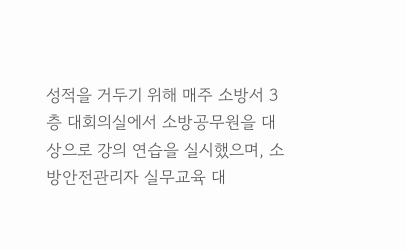성적을 거두기 위해 매주 소방서 3층 대회의실에서 소방공무원을 대상으로 강의 연습을 실시했으며, 소방안전관리자 실무교육 대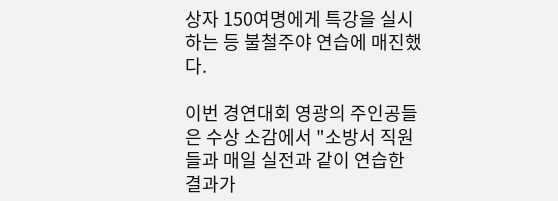상자 150여명에게 특강을 실시하는 등 불철주야 연습에 매진했다.

이번 경연대회 영광의 주인공들은 수상 소감에서 "소방서 직원들과 매일 실전과 같이 연습한 결과가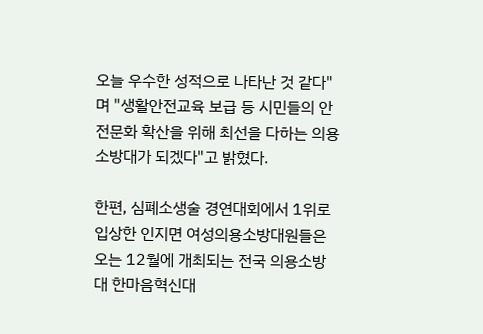오늘 우수한 성적으로 나타난 것 같다"며 "생활안전교육 보급 등 시민들의 안전문화 확산을 위해 최선을 다하는 의용소방대가 되겠다"고 밝혔다.

한편, 심폐소생술 경연대회에서 1위로 입상한 인지면 여성의용소방대원들은 오는 12월에 개최되는 전국 의용소방대 한마음혁신대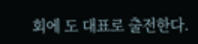회에 도 대표로 출전한다.